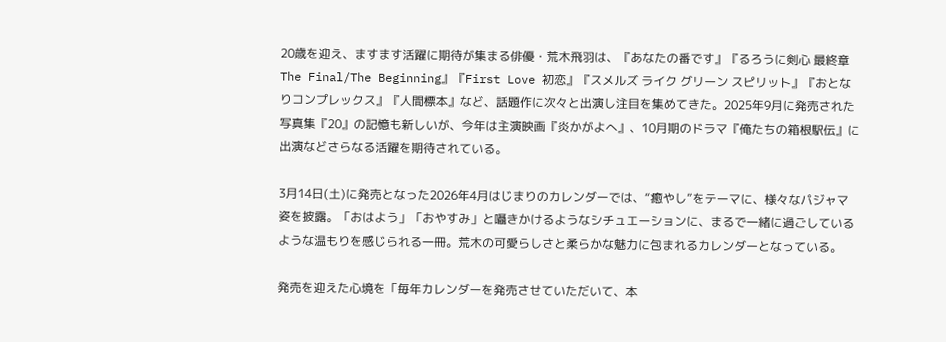20歳を迎え、ますます活躍に期待が集まる俳優・荒木飛羽は、『あなたの番です』『るろうに剣心 最終章 The Final/The Beginning』『First Love 初恋』『スメルズ ライク グリーン スピリット』『おとなりコンプレックス』『人間標本』など、話題作に次々と出演し注目を集めてきた。2025年9月に発売された写真集『20』の記憶も新しいが、今年は主演映画『炎かがよへ』、10月期のドラマ『俺たちの箱根駅伝』に出演などさらなる活躍を期待されている。

3月14日(土)に発売となった2026年4月はじまりのカレンダーでは、“癒やし”をテーマに、様々なパジャマ姿を披露。「おはよう」「おやすみ」と囁きかけるようなシチュエーションに、まるで一緒に過ごしているような温もりを感じられる一冊。荒木の可愛らしさと柔らかな魅力に包まれるカレンダーとなっている。

発売を迎えた心境を「毎年カレンダーを発売させていただいて、本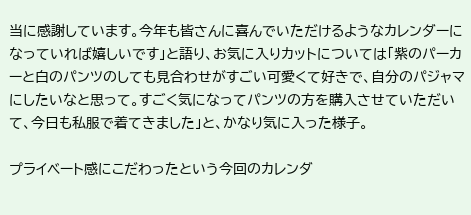当に感謝しています。今年も皆さんに喜んでいただけるようなカレンダーになっていれば嬉しいです」と語り、お気に入りカットについては「紫のパーカーと白のパンツのしても見合わせがすごい可愛くて好きで、自分のパジャマにしたいなと思って。すごく気になってパンツの方を購入させていただいて、今日も私服で着てきました」と、かなり気に入った様子。

プライベート感にこだわったという今回のカレンダ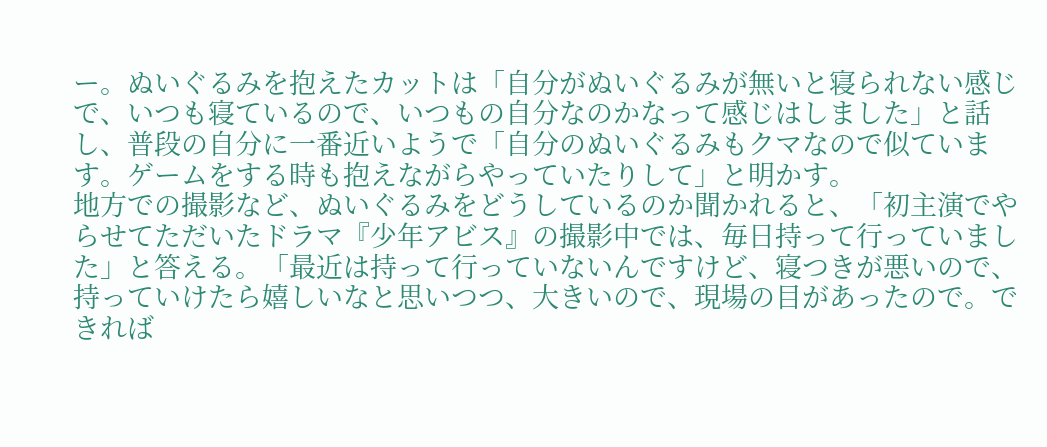ー。ぬいぐるみを抱えたカットは「自分がぬいぐるみが無いと寝られない感じで、いつも寝ているので、いつもの自分なのかなって感じはしました」と話し、普段の自分に一番近いようで「自分のぬいぐるみもクマなので似ています。ゲームをする時も抱えながらやっていたりして」と明かす。
地方での撮影など、ぬいぐるみをどうしているのか聞かれると、「初主演でやらせてただいたドラマ『少年アビス』の撮影中では、毎日持って行っていました」と答える。「最近は持って行っていないんですけど、寝つきが悪いので、持っていけたら嬉しいなと思いつつ、大きいので、現場の目があったので。できれば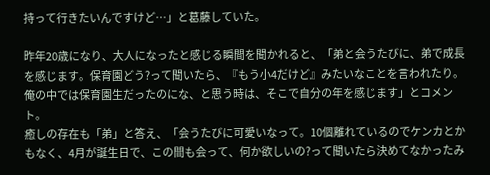持って行きたいんですけど…」と葛藤していた。

昨年20歳になり、大人になったと感じる瞬間を聞かれると、「弟と会うたびに、弟で成長を感じます。保育園どう?って聞いたら、『もう小4だけど』みたいなことを言われたり。俺の中では保育園生だったのにな、と思う時は、そこで自分の年を感じます」とコメント。
癒しの存在も「弟」と答え、「会うたびに可愛いなって。10個離れているのでケンカとかもなく、4月が誕生日で、この間も会って、何か欲しいの?って聞いたら決めてなかったみ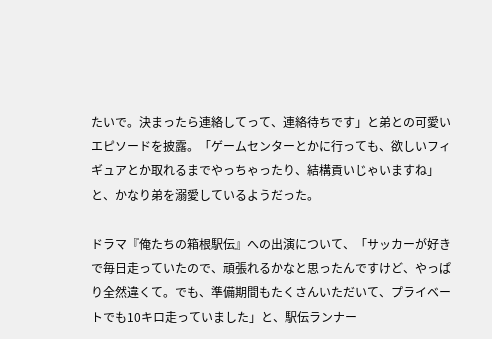たいで。決まったら連絡してって、連絡待ちです」と弟との可愛いエピソードを披露。「ゲームセンターとかに行っても、欲しいフィギュアとか取れるまでやっちゃったり、結構貢いじゃいますね」と、かなり弟を溺愛しているようだった。

ドラマ『俺たちの箱根駅伝』への出演について、「サッカーが好きで毎日走っていたので、頑張れるかなと思ったんですけど、やっぱり全然違くて。でも、準備期間もたくさんいただいて、プライベートでも10キロ走っていました」と、駅伝ランナー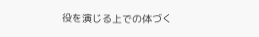役を演じる上での体づく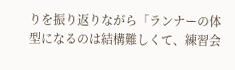りを振り返りながら「ランナーの体型になるのは結構難しくて、練習会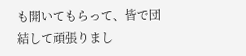も開いてもらって、皆で団結して頑張りまし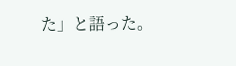た」と語った。